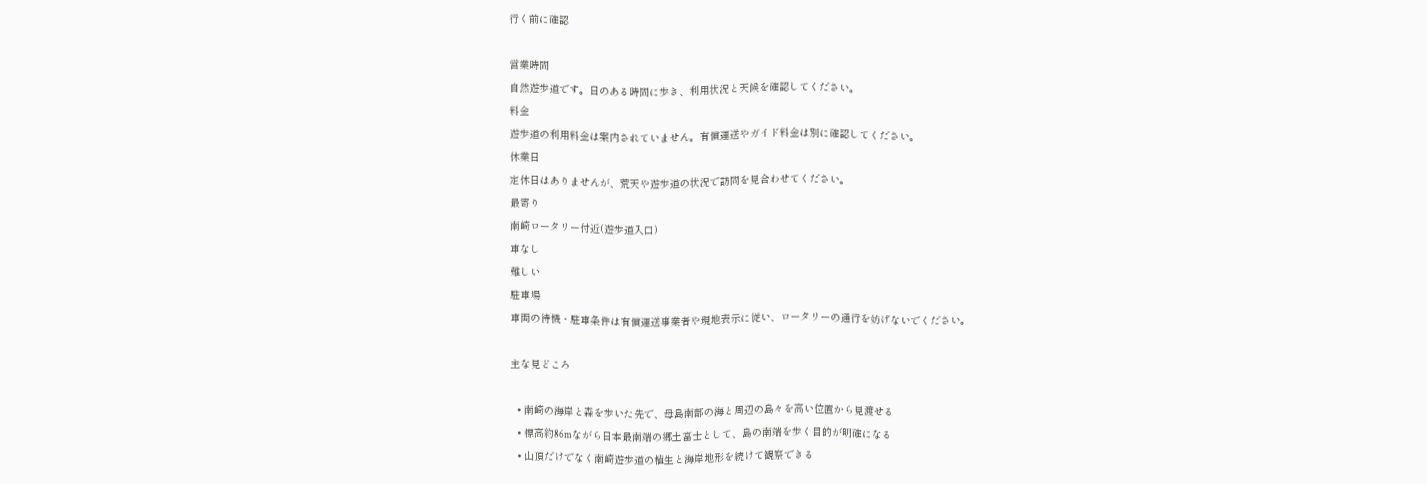行く前に確認

営業時間
自然遊歩道です。日のある時間に歩き、利用状況と天候を確認してください。
料金
遊歩道の利用料金は案内されていません。有償運送やガイド料金は別に確認してください。
休業日
定休日はありませんが、荒天や遊歩道の状況で訪問を見合わせてください。
最寄り
南崎ロータリー付近(遊歩道入口)
車なし
難しい
駐車場
車両の待機・駐車条件は有償運送事業者や現地表示に従い、ロータリーの通行を妨げないでください。

主な見どころ

  • 南崎の海岸と森を歩いた先で、母島南部の海と周辺の島々を高い位置から見渡せる
  • 標高約86mながら日本最南端の郷土富士として、島の南端を歩く目的が明確になる
  • 山頂だけでなく南崎遊歩道の植生と海岸地形を続けて観察できる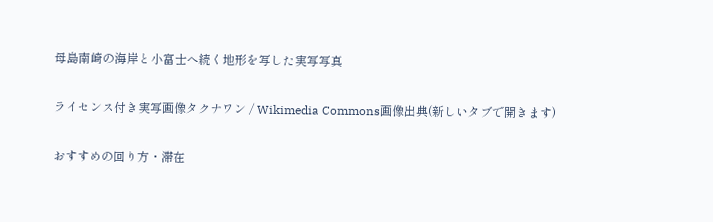母島南崎の海岸と小富士へ続く地形を写した実写写真

ライセンス付き実写画像タクナワン / Wikimedia Commons画像出典(新しいタブで開きます)

おすすめの回り方・滞在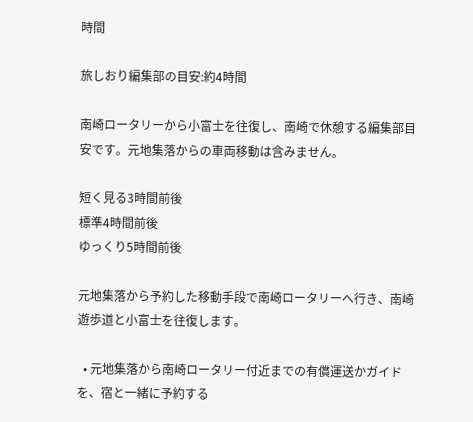時間

旅しおり編集部の目安:約4時間

南崎ロータリーから小富士を往復し、南崎で休憩する編集部目安です。元地集落からの車両移動は含みません。

短く見る3時間前後
標準4時間前後
ゆっくり5時間前後

元地集落から予約した移動手段で南崎ロータリーへ行き、南崎遊歩道と小富士を往復します。

  • 元地集落から南崎ロータリー付近までの有償運送かガイドを、宿と一緒に予約する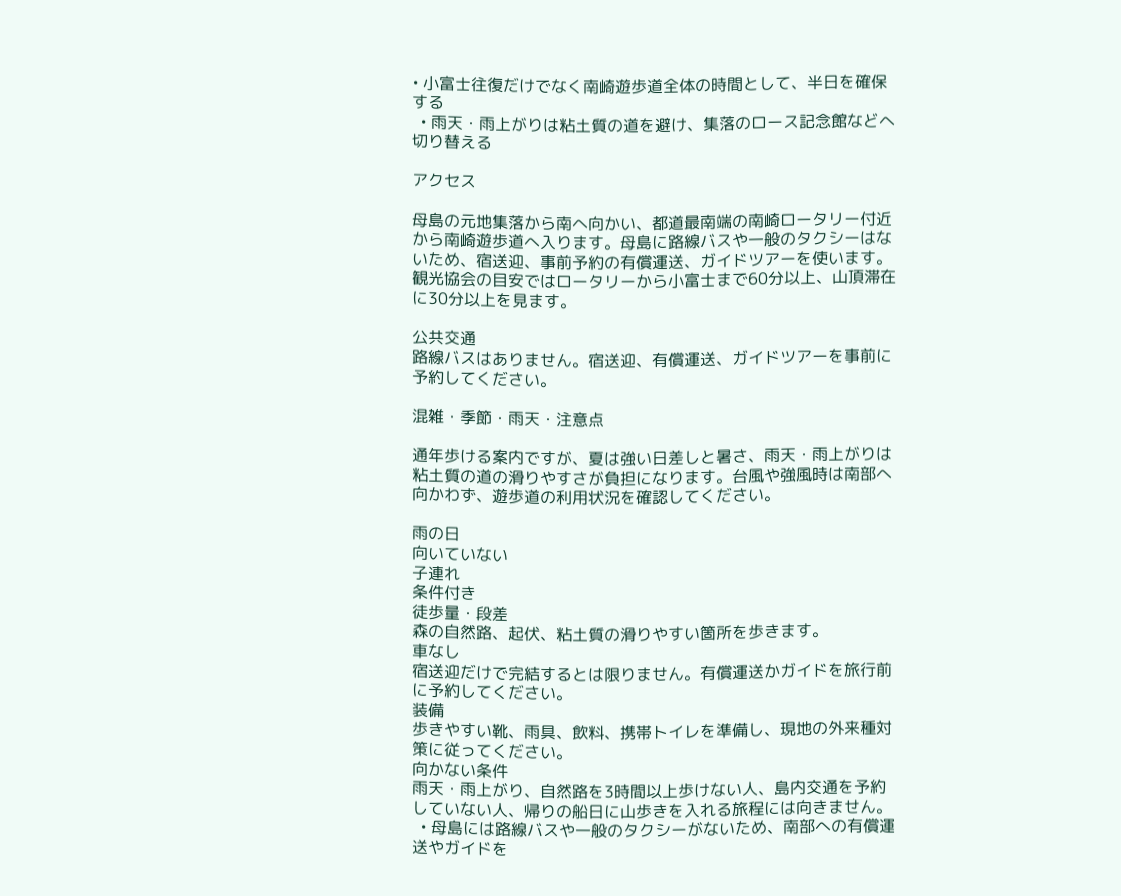• 小富士往復だけでなく南崎遊歩道全体の時間として、半日を確保する
  • 雨天・雨上がりは粘土質の道を避け、集落のロース記念館などへ切り替える

アクセス

母島の元地集落から南へ向かい、都道最南端の南崎ロータリー付近から南崎遊歩道へ入ります。母島に路線バスや一般のタクシーはないため、宿送迎、事前予約の有償運送、ガイドツアーを使います。観光協会の目安ではロータリーから小富士まで60分以上、山頂滞在に30分以上を見ます。

公共交通
路線バスはありません。宿送迎、有償運送、ガイドツアーを事前に予約してください。

混雑・季節・雨天・注意点

通年歩ける案内ですが、夏は強い日差しと暑さ、雨天・雨上がりは粘土質の道の滑りやすさが負担になります。台風や強風時は南部へ向かわず、遊歩道の利用状況を確認してください。

雨の日
向いていない
子連れ
条件付き
徒歩量・段差
森の自然路、起伏、粘土質の滑りやすい箇所を歩きます。
車なし
宿送迎だけで完結するとは限りません。有償運送かガイドを旅行前に予約してください。
装備
歩きやすい靴、雨具、飲料、携帯トイレを準備し、現地の外来種対策に従ってください。
向かない条件
雨天・雨上がり、自然路を3時間以上歩けない人、島内交通を予約していない人、帰りの船日に山歩きを入れる旅程には向きません。
  • 母島には路線バスや一般のタクシーがないため、南部への有償運送やガイドを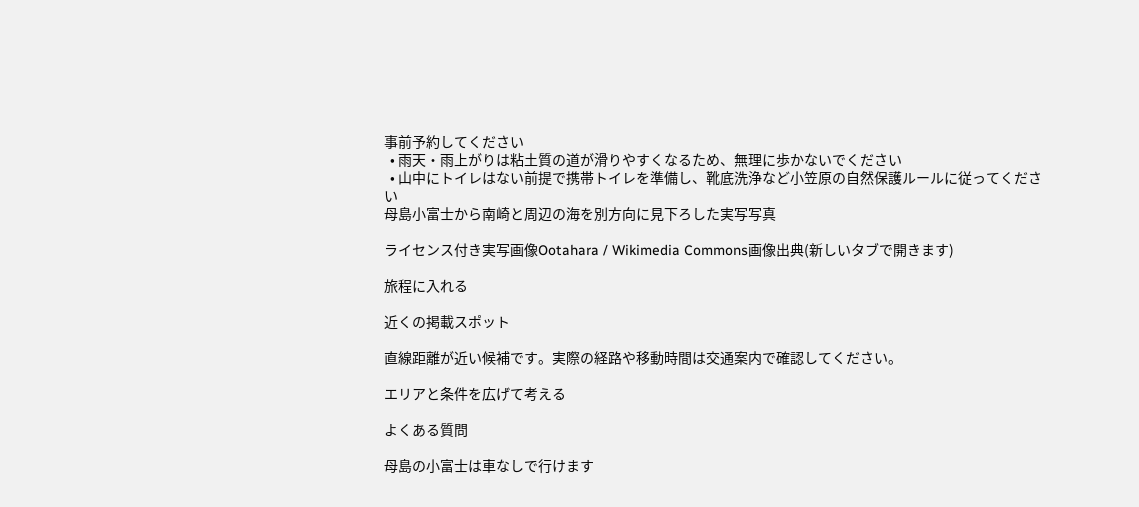事前予約してください
  • 雨天・雨上がりは粘土質の道が滑りやすくなるため、無理に歩かないでください
  • 山中にトイレはない前提で携帯トイレを準備し、靴底洗浄など小笠原の自然保護ルールに従ってください
母島小富士から南崎と周辺の海を別方向に見下ろした実写写真

ライセンス付き実写画像Ootahara / Wikimedia Commons画像出典(新しいタブで開きます)

旅程に入れる

近くの掲載スポット

直線距離が近い候補です。実際の経路や移動時間は交通案内で確認してください。

エリアと条件を広げて考える

よくある質問

母島の小富士は車なしで行けます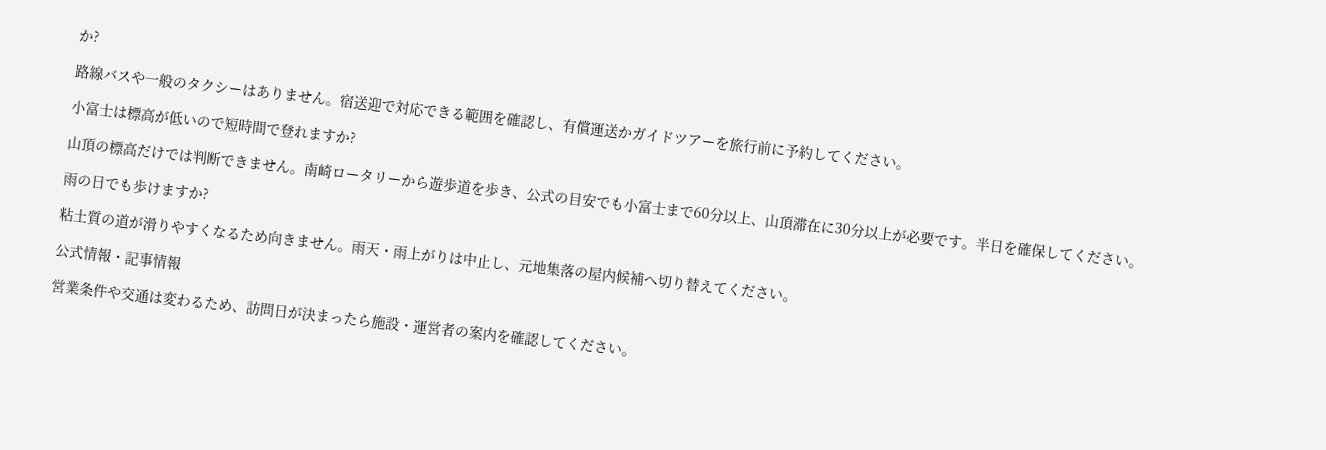か?

路線バスや一般のタクシーはありません。宿送迎で対応できる範囲を確認し、有償運送かガイドツアーを旅行前に予約してください。

小富士は標高が低いので短時間で登れますか?

山頂の標高だけでは判断できません。南崎ロータリーから遊歩道を歩き、公式の目安でも小富士まで60分以上、山頂滞在に30分以上が必要です。半日を確保してください。

雨の日でも歩けますか?

粘土質の道が滑りやすくなるため向きません。雨天・雨上がりは中止し、元地集落の屋内候補へ切り替えてください。

公式情報・記事情報

営業条件や交通は変わるため、訪問日が決まったら施設・運営者の案内を確認してください。